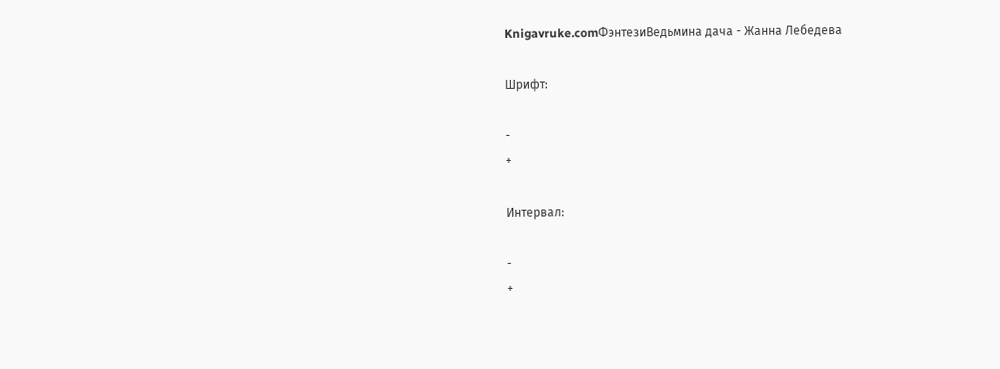Knigavruke.comФэнтезиВедьмина дача - Жанна Лебедева

Шрифт:

-
+

Интервал:

-
+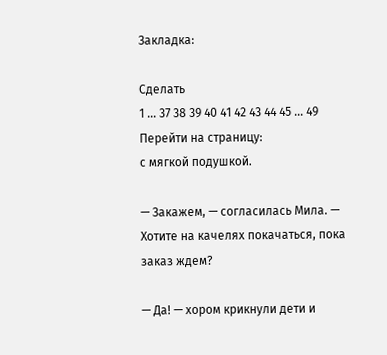Закладка:

Сделать
1 ... 37 38 39 40 41 42 43 44 45 ... 49
Перейти на страницу:
с мягкой подушкой.

— Закажем, — согласилась Мила. — Хотите на качелях покачаться, пока заказ ждем?

— Да! — хором крикнули дети и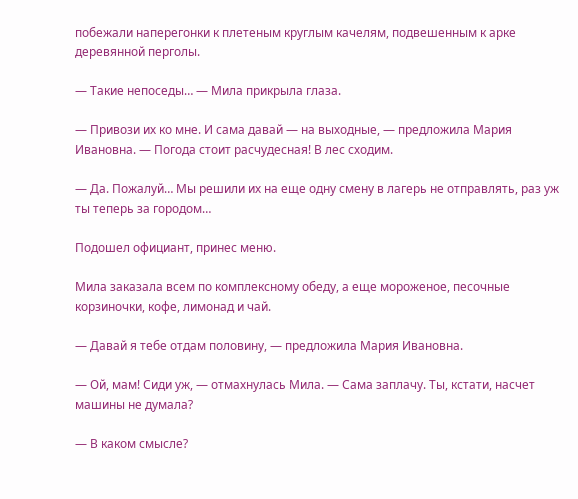побежали наперегонки к плетеным круглым качелям, подвешенным к арке деревянной перголы.

— Такие непоседы… — Мила прикрыла глаза.

— Привози их ко мне. И сама давай — на выходные, — предложила Мария Ивановна. — Погода стоит расчудесная! В лес сходим.

— Да. Пожалуй… Мы решили их на еще одну смену в лагерь не отправлять, раз уж ты теперь за городом…

Подошел официант, принес меню.

Мила заказала всем по комплексному обеду, а еще мороженое, песочные корзиночки, кофе, лимонад и чай.

— Давай я тебе отдам половину, — предложила Мария Ивановна.

— Ой, мам! Сиди уж, — отмахнулась Мила. — Сама заплачу. Ты, кстати, насчет машины не думала?

— В каком смысле?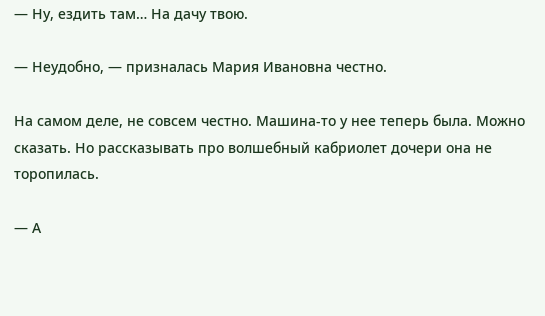— Ну, ездить там… На дачу твою.

— Неудобно, — призналась Мария Ивановна честно.

На самом деле, не совсем честно. Машина-то у нее теперь была. Можно сказать. Но рассказывать про волшебный кабриолет дочери она не торопилась.

— А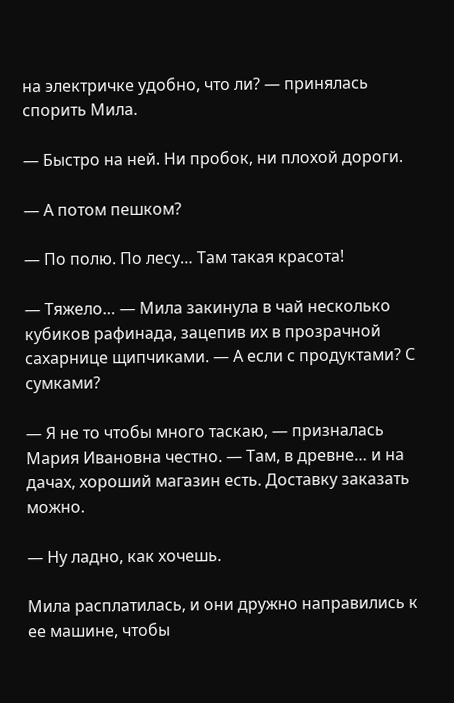на электричке удобно, что ли? — принялась спорить Мила.

— Быстро на ней. Ни пробок, ни плохой дороги.

— А потом пешком?

— По полю. По лесу… Там такая красота!

— Тяжело… — Мила закинула в чай несколько кубиков рафинада, зацепив их в прозрачной сахарнице щипчиками. — А если с продуктами? С сумками?

— Я не то чтобы много таскаю, — призналась Мария Ивановна честно. — Там, в древне… и на дачах, хороший магазин есть. Доставку заказать можно.

— Ну ладно, как хочешь.

Мила расплатилась, и они дружно направились к ее машине, чтобы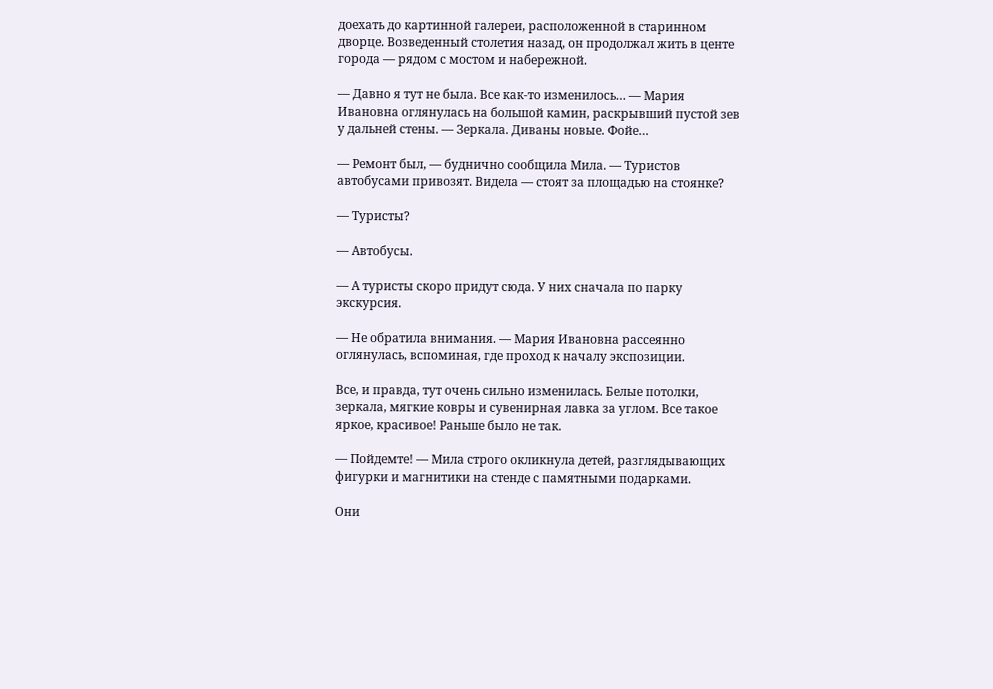доехать до картинной галереи, расположенной в старинном дворце. Возведенный столетия назад, он продолжал жить в центе города — рядом с мостом и набережной.

— Давно я тут не была. Все как-то изменилось… — Мария Ивановна оглянулась на большой камин, раскрывший пустой зев у дальней стены. — Зеркала. Диваны новые. Фойе…

— Ремонт был, — буднично сообщила Мила. — Туристов автобусами привозят. Видела — стоят за площадью на стоянке?

— Туристы?

— Автобусы.

— А туристы скоро придут сюда. У них сначала по парку экскурсия.

— Не обратила внимания. — Мария Ивановна рассеянно оглянулась, вспоминая, где проход к началу экспозиции.

Все, и правда, тут очень сильно изменилась. Белые потолки, зеркала, мягкие ковры и сувенирная лавка за углом. Все такое яркое, красивое! Раньше было не так.

— Пойдемте! — Мила строго окликнула детей, разглядывающих фигурки и магнитики на стенде с памятными подарками.

Они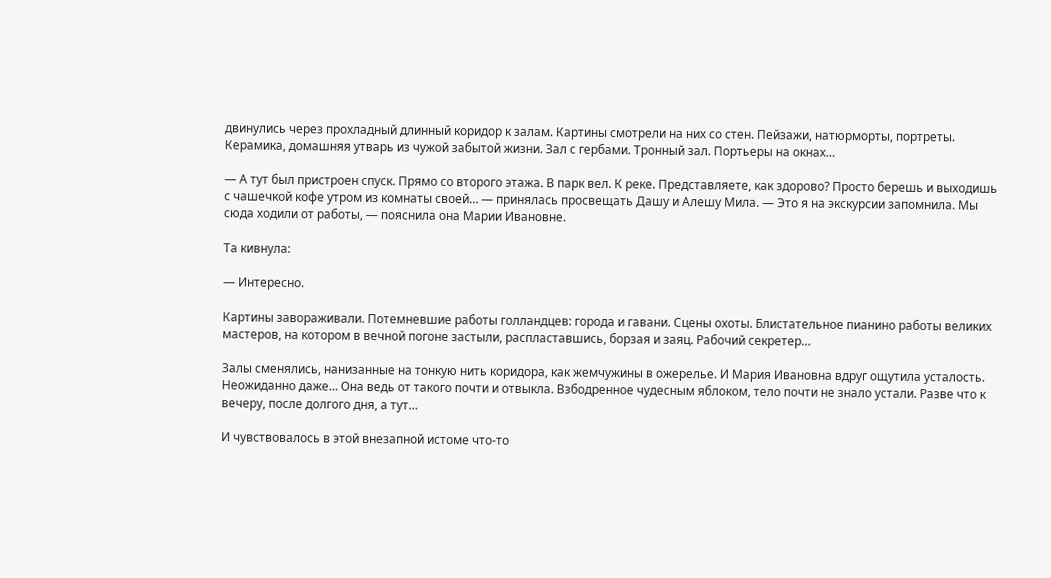двинулись через прохладный длинный коридор к залам. Картины смотрели на них со стен. Пейзажи, натюрморты, портреты. Керамика, домашняя утварь из чужой забытой жизни. Зал с гербами. Тронный зал. Портьеры на окнах…

— А тут был пристроен спуск. Прямо со второго этажа. В парк вел. К реке. Представляете, как здорово? Просто берешь и выходишь с чашечкой кофе утром из комнаты своей… — принялась просвещать Дашу и Алешу Мила. — Это я на экскурсии запомнила. Мы сюда ходили от работы, — пояснила она Марии Ивановне.

Та кивнула:

— Интересно.

Картины завораживали. Потемневшие работы голландцев: города и гавани. Сцены охоты. Блистательное пианино работы великих мастеров, на котором в вечной погоне застыли, распластавшись, борзая и заяц. Рабочий секретер…

Залы сменялись, нанизанные на тонкую нить коридора, как жемчужины в ожерелье. И Мария Ивановна вдруг ощутила усталость. Неожиданно даже… Она ведь от такого почти и отвыкла. Взбодренное чудесным яблоком, тело почти не знало устали. Разве что к вечеру, после долгого дня, а тут…

И чувствовалось в этой внезапной истоме что-то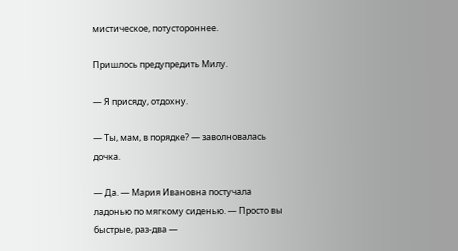мистическое, потустороннее.

Пришлось предупредить Милу.

— Я присяду, отдохну.

— Ты, мам, в порядке? — заволновалась дочка.

— Да. — Мария Ивановна постучала ладонью по мягкому сиденью. — Просто вы быстрые, раз-два —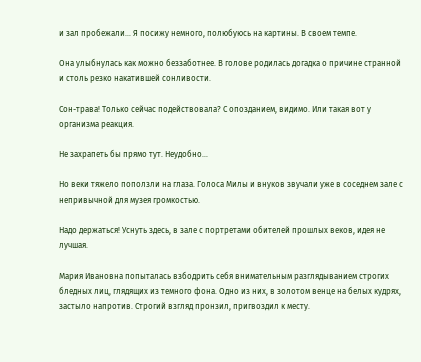и зал пробежали… Я посижу немного, полюбуюсь на картины. В своем темпе.

Она улыбнулась как можно беззаботнее. В голове родилась догадка о причине странной и столь резко накатившей сонливости.

Сон-трава! Только сейчас подействовала? С опозданием, видимо. Или такая вот у организма реакция.

Не захрапеть бы прямо тут. Неудобно…

Но веки тяжело поползли на глаза. Голоса Милы и внуков звучали уже в соседнем зале с непривычной для музея громкостью.

Надо держаться! Уснуть здесь, в зале с портретами обителей прошлых веков, идея не лучшая.

Мария Ивановна попыталась взбодрить себя внимательным разглядыванием строгих бледных лиц, глядящих из темного фона. Одно из них, в золотом венце на белых кудрях, застыло напротив. Строгий взгляд пронзил, пригвоздил к месту.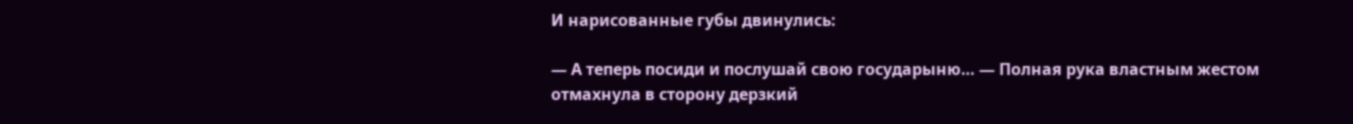И нарисованные губы двинулись:

— А теперь посиди и послушай свою государыню… — Полная рука властным жестом отмахнула в сторону дерзкий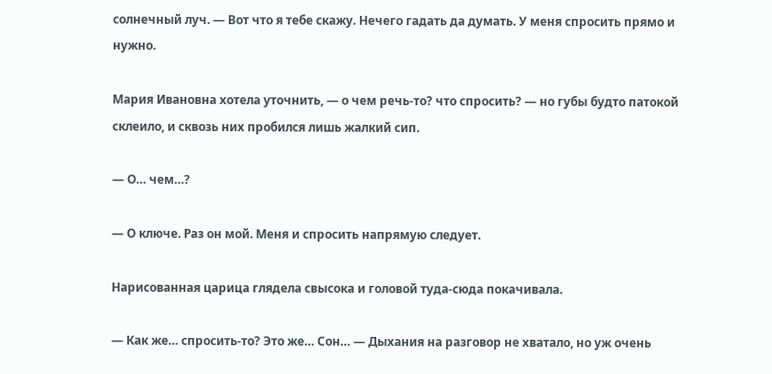солнечный луч. — Вот что я тебе скажу. Нечего гадать да думать. У меня спросить прямо и нужно.

Мария Ивановна хотела уточнить, — о чем речь-то? что спросить? — но губы будто патокой склеило, и сквозь них пробился лишь жалкий сип.

— О… чем…?

— О ключе. Раз он мой. Меня и спросить напрямую следует.

Нарисованная царица глядела свысока и головой туда-сюда покачивала.

— Как же… спросить-то? Это же… Сон… — Дыхания на разговор не хватало, но уж очень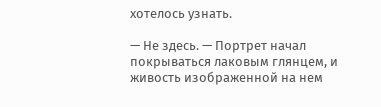хотелось узнать.

— Не здесь. — Портрет начал покрываться лаковым глянцем, и живость изображенной на нем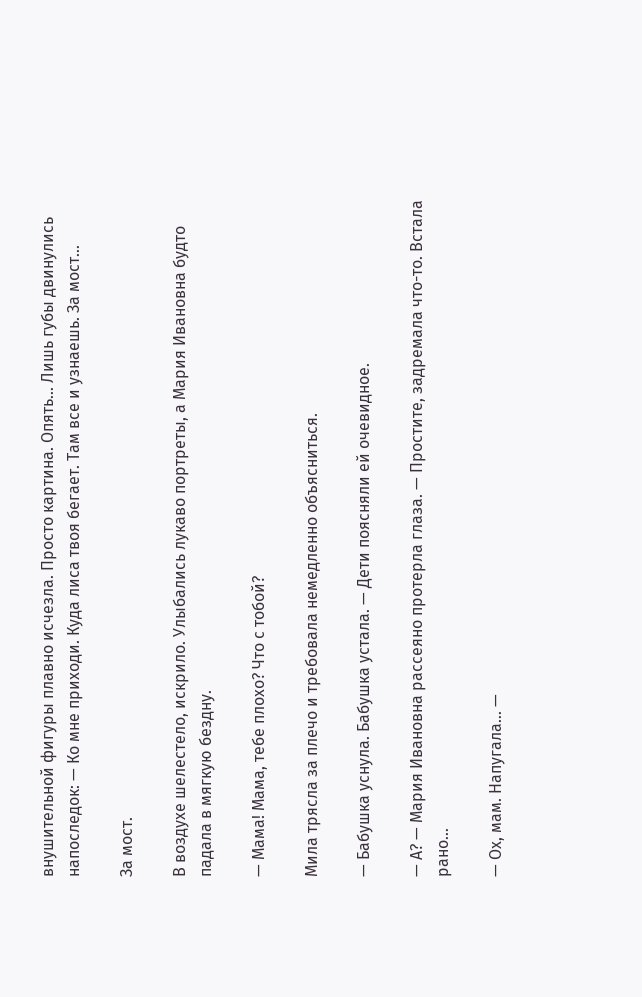внушительной фигуры плавно исчезла. Просто картина. Опять… Лишь губы двинулись напоследок: — Ко мне приходи. Куда лиса твоя бегает. Там все и узнаешь. За мост…

За мост.

В воздухе шелестело, искрило. Улыбались лукаво портреты, а Мария Ивановна будто падала в мягкую бездну.

— Мама! Мама, тебе плохо? Что с тобой?

Мила трясла за плечо и требовала немедленно объясниться.

— Бабушка уснула. Бабушка устала. — Дети поясняли ей очевидное.

— А? — Мария Ивановна рассеяно протерла глаза. — Простите, задремала что-то. Встала рано…

— Ох, мам. Напугала… —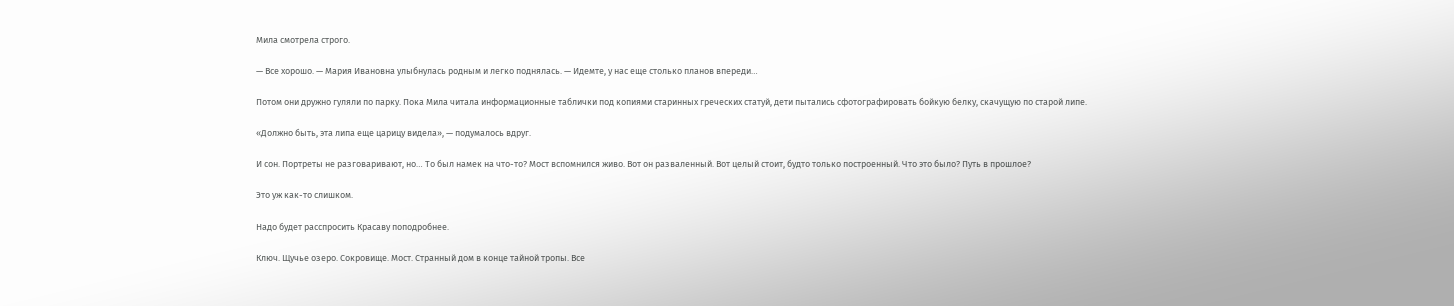Мила смотрела строго.

— Все хорошо. — Мария Ивановна улыбнулась родным и легко поднялась. — Идемте, у нас еще столько планов впереди…

Потом они дружно гуляли по парку. Пока Мила читала информационные таблички под копиями старинных греческих статуй, дети пытались сфотографировать бойкую белку, скачущую по старой липе.

«Должно быть, эта липа еще царицу видела», — подумалось вдруг.

И сон. Портреты не разговаривают, но… То был намек на что-то? Мост вспомнился живо. Вот он разваленный. Вот целый стоит, будто только построенный. Что это было? Путь в прошлое?

Это уж как-то слишком.

Надо будет расспросить Красаву поподробнее.

Ключ. Щучье озеро. Сокровище. Мост. Странный дом в конце тайной тропы. Все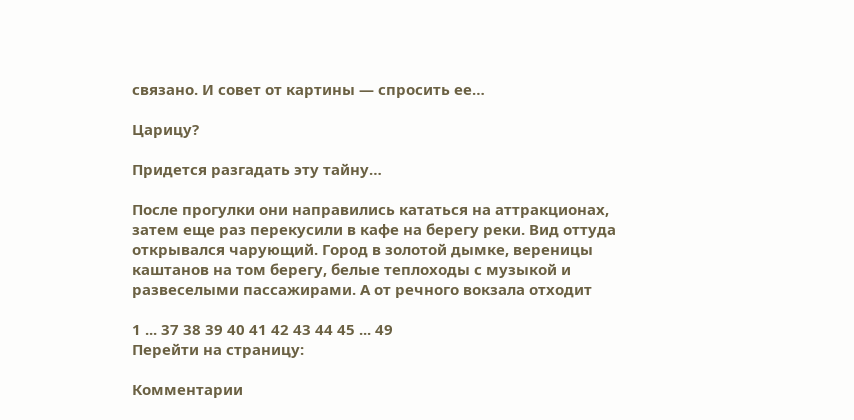связано. И совет от картины — спросить ее…

Царицу?

Придется разгадать эту тайну…

После прогулки они направились кататься на аттракционах, затем еще раз перекусили в кафе на берегу реки. Вид оттуда открывался чарующий. Город в золотой дымке, вереницы каштанов на том берегу, белые теплоходы с музыкой и развеселыми пассажирами. А от речного вокзала отходит

1 ... 37 38 39 40 41 42 43 44 45 ... 49
Перейти на страницу:

Комментарии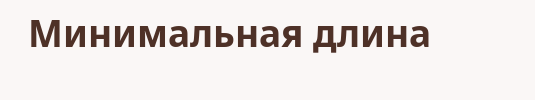Минимальная длина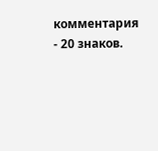комментария - 20 знаков.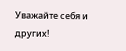Уважайте себя и других!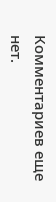Комментариев еще нет.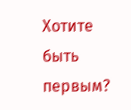Хотите быть первым?